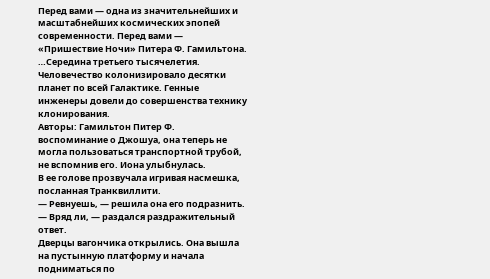Перед вами — одна из значительнейших и масштабнейших космических эпопей современности. Перед вами — «Пришествие Ночи» Питера Ф. Гамильтона. …Середина третьего тысячелетия. Человечество колонизировало десятки планет по всей Галактике. Генные инженеры довели до совершенства технику клонирования.
Авторы: Гамильтон Питер Ф.
воспоминание о Джошуа, она теперь не могла пользоваться транспортной трубой, не вспомнив его. Иона улыбнулась.
В ее голове прозвучала игривая насмешка, посланная Транквиллити.
— Ревнуешь, — решила она его подразнить.
— Вряд ли, — раздался раздражительный ответ.
Дверцы вагончика открылись. Она вышла на пустынную платформу и начала подниматься по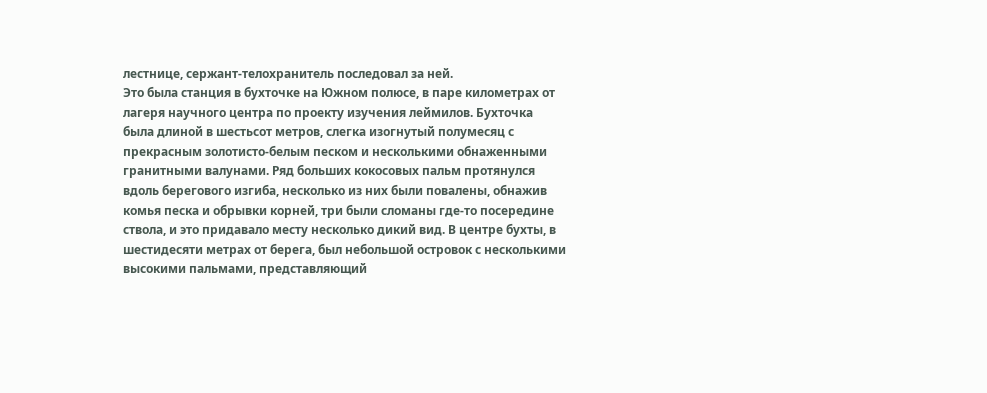лестнице, сержант-телохранитель последовал за ней.
Это была станция в бухточке на Южном полюсе, в паре километрах от лагеря научного центра по проекту изучения леймилов. Бухточка была длиной в шестьсот метров, слегка изогнутый полумесяц с прекрасным золотисто-белым песком и несколькими обнаженными гранитными валунами. Ряд больших кокосовых пальм протянулся вдоль берегового изгиба, несколько из них были повалены, обнажив комья песка и обрывки корней, три были сломаны где-то посередине ствола, и это придавало месту несколько дикий вид. В центре бухты, в шестидесяти метрах от берега, был небольшой островок с несколькими высокими пальмами, представляющий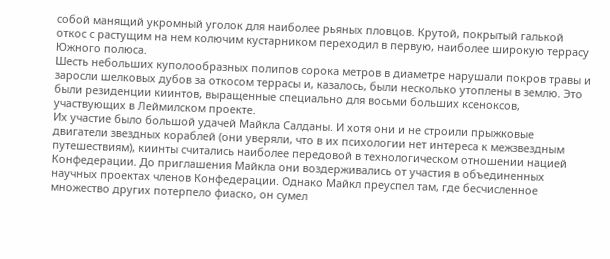собой манящий укромный уголок для наиболее рьяных пловцов. Крутой, покрытый галькой откос с растущим на нем колючим кустарником переходил в первую, наиболее широкую террасу Южного полюса.
Шесть небольших куполообразных полипов сорока метров в диаметре нарушали покров травы и заросли шелковых дубов за откосом террасы и, казалось, были несколько утоплены в землю. Это были резиденции киинтов, выращенные специально для восьми больших ксеноксов, участвующих в Леймилском проекте.
Их участие было большой удачей Майкла Салданы. И хотя они и не строили прыжковые двигатели звездных кораблей (они уверяли, что в их психологии нет интереса к межзвездным путешествиям), киинты считались наиболее передовой в технологическом отношении нацией Конфедерации. До приглашения Майкла они воздерживались от участия в объединенных научных проектах членов Конфедерации. Однако Майкл преуспел там, где бесчисленное множество других потерпело фиаско, он сумел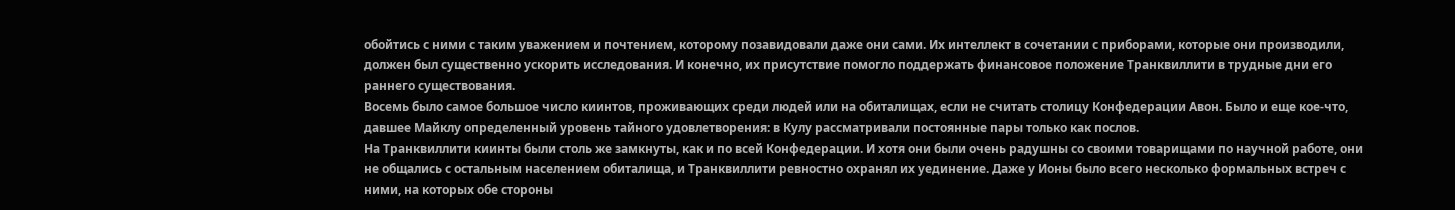обойтись с ними с таким уважением и почтением, которому позавидовали даже они сами. Их интеллект в сочетании с приборами, которые они производили, должен был существенно ускорить исследования. И конечно, их присутствие помогло поддержать финансовое положение Транквиллити в трудные дни его раннего существования.
Восемь было самое большое число киинтов, проживающих среди людей или на обиталищах, если не считать столицу Конфедерации Авон. Было и еще кое-что, давшее Майклу определенный уровень тайного удовлетворения: в Кулу рассматривали постоянные пары только как послов.
На Транквиллити киинты были столь же замкнуты, как и по всей Конфедерации. И хотя они были очень радушны со своими товарищами по научной работе, они не общались с остальным населением обиталища, и Транквиллити ревностно охранял их уединение. Даже у Ионы было всего несколько формальных встреч с ними, на которых обе стороны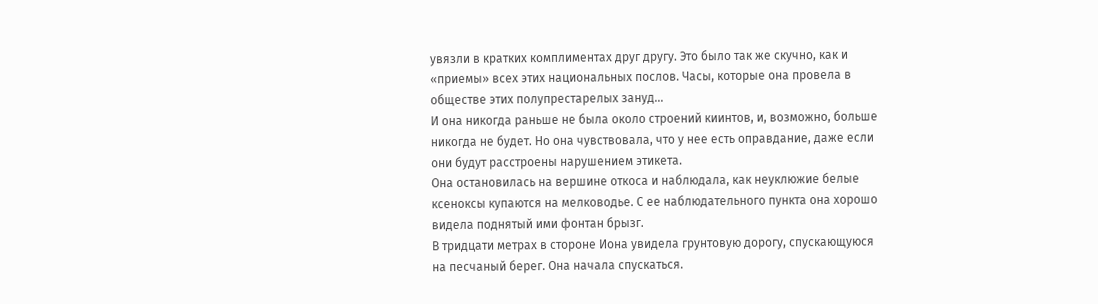увязли в кратких комплиментах друг другу. Это было так же скучно, как и «приемы» всех этих национальных послов. Часы, которые она провела в обществе этих полупрестарелых зануд…
И она никогда раньше не была около строений киинтов, и, возможно, больше никогда не будет. Но она чувствовала, что у нее есть оправдание, даже если они будут расстроены нарушением этикета.
Она остановилась на вершине откоса и наблюдала, как неуклюжие белые ксеноксы купаются на мелководье. С ее наблюдательного пункта она хорошо видела поднятый ими фонтан брызг.
В тридцати метрах в стороне Иона увидела грунтовую дорогу, спускающуюся на песчаный берег. Она начала спускаться.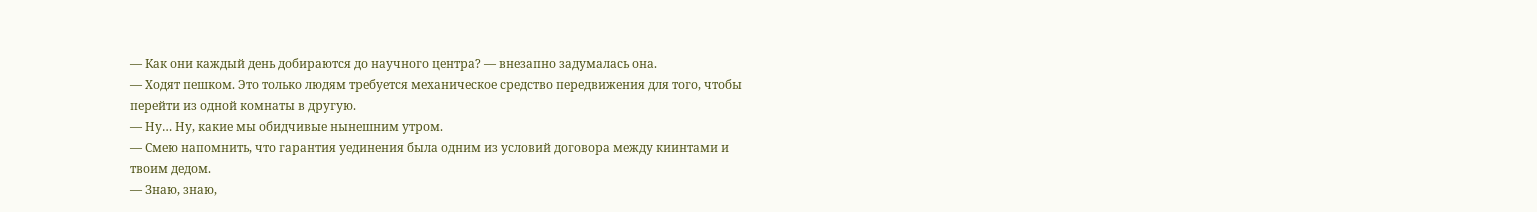— Как они каждый день добираются до научного центра? — внезапно задумалась она.
— Ходят пешком. Это только людям требуется механическое средство передвижения для того, чтобы перейти из одной комнаты в другую.
— Ну… Ну, какие мы обидчивые нынешним утром.
— Смею напомнить, что гарантия уединения была одним из условий договора между киинтами и твоим дедом.
— Знаю, знаю,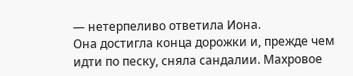— нетерпеливо ответила Иона.
Она достигла конца дорожки и, прежде чем идти по песку, сняла сандалии. Махровое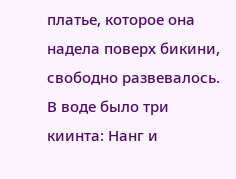платье, которое она надела поверх бикини, свободно развевалось.
В воде было три киинта: Нанг и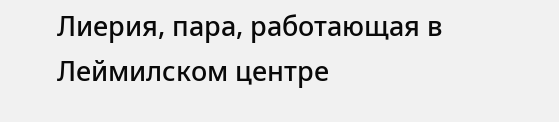Лиерия, пара, работающая в Леймилском центре